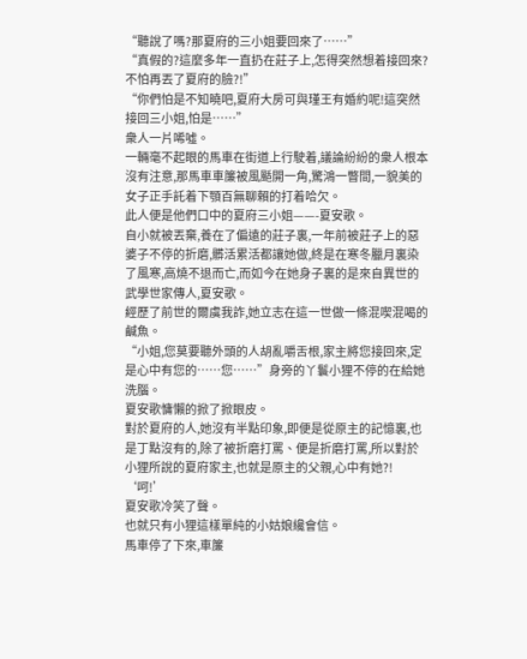“聽說了嗎?那夏府的三小姐要回來了……”
“真假的?這麼多年一直扔在莊子上,怎得突然想着接回來?不怕再丟了夏府的臉?!”
“你們怕是不知曉吧,夏府大房可與瑾王有婚約呢!這突然接回三小姐,怕是……”
衆人一片唏噓。
一輛毫不起眼的馬車在街道上行駛着,議論紛紛的衆人根本沒有注意,那馬車車簾被風颳開一角,驚鴻一瞥間,一貌美的女子正手託着下顎百無聊賴的打着哈欠。
此人便是他們口中的夏府三小姐——-夏安歌。
自小就被丟棄,養在了偏遠的莊子裏,一年前被莊子上的惡婆子不停的折磨,髒活累活都讓她做,終是在寒冬臘月裏染了風寒,高燒不退而亡,而如今在她身子裏的是來自異世的武學世家傳人,夏安歌。
經歷了前世的爾虞我詐,她立志在這一世做一條混喫混喝的鹹魚。
“小姐,您莫要聽外頭的人胡亂嚼舌根,家主將您接回來,定是心中有您的……您……”身旁的丫鬟小狸不停的在給她洗腦。
夏安歌慵懶的掀了掀眼皮。
對於夏府的人,她沒有半點印象,即便是從原主的記憶裏,也是丁點沒有的,除了被折磨打罵、便是折磨打罵,所以對於小狸所說的夏府家主,也就是原主的父親,心中有她?!
‘呵!’
夏安歌冷笑了聲。
也就只有小狸這樣單純的小姑娘纔會信。
馬車停了下來,車簾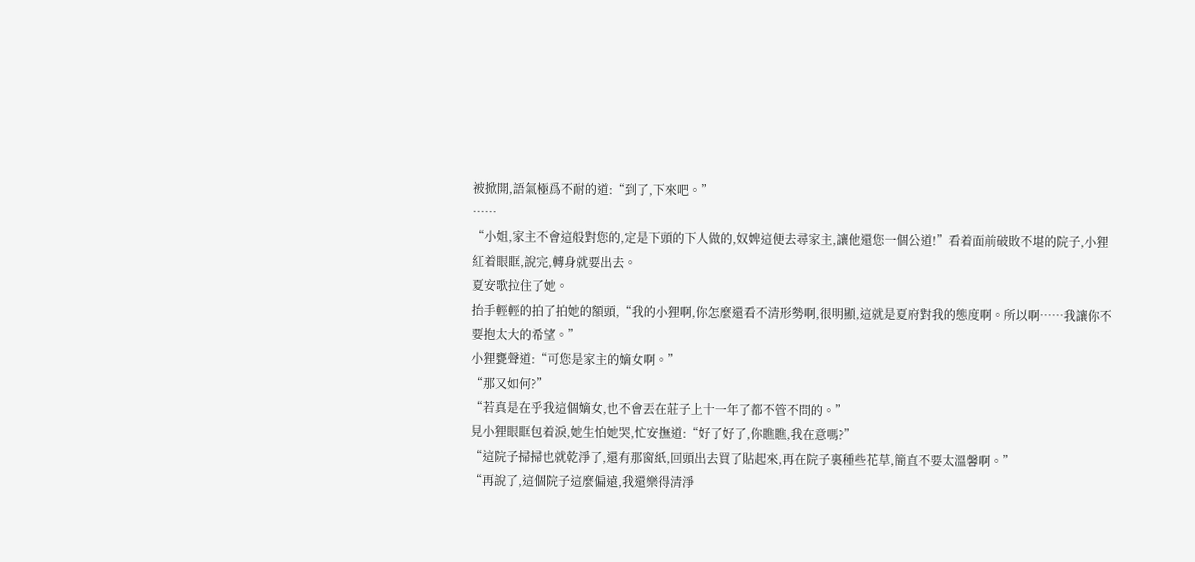被掀開,語氣極爲不耐的道:“到了,下來吧。”
……
“小姐,家主不會這般對您的,定是下頭的下人做的,奴婢這便去尋家主,讓他還您一個公道!”看着面前破敗不堪的院子,小狸紅着眼眶,說完,轉身就要出去。
夏安歌拉住了她。
抬手輕輕的拍了拍她的額頭,“我的小狸啊,你怎麼還看不清形勢啊,很明顯,這就是夏府對我的態度啊。所以啊……我讓你不要抱太大的希望。”
小狸甕聲道:“可您是家主的嫡女啊。”
“那又如何?”
“若真是在乎我這個嫡女,也不會丟在莊子上十一年了都不管不問的。”
見小狸眼眶包着淚,她生怕她哭,忙安撫道:“好了好了,你瞧瞧,我在意嗎?”
“這院子掃掃也就乾淨了,還有那窗紙,回頭出去買了貼起來,再在院子裏種些花草,簡直不要太溫馨啊。”
“再說了,這個院子這麼偏遠,我還樂得清淨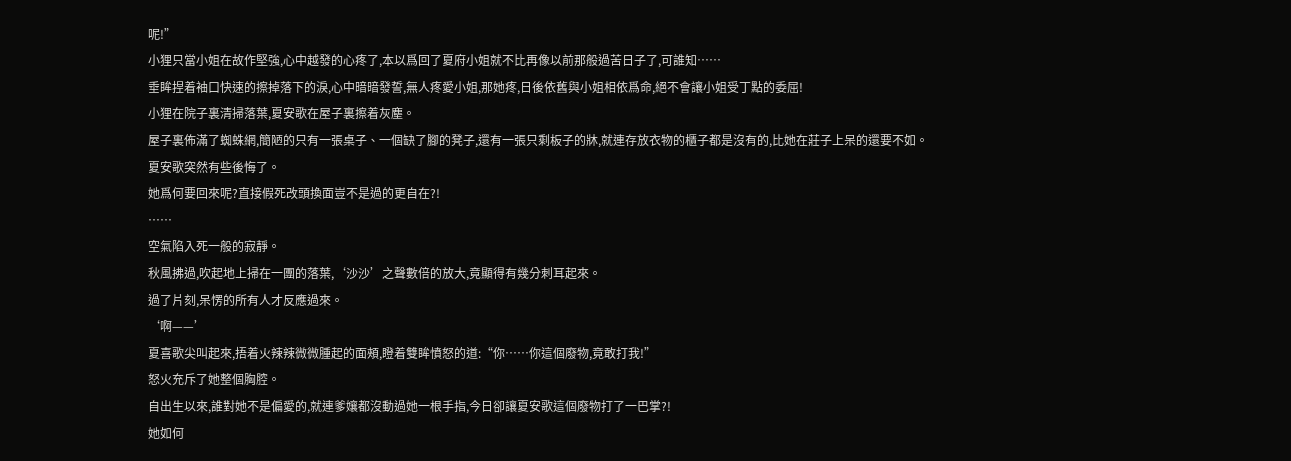呢!”
小狸只當小姐在故作堅強,心中越發的心疼了,本以爲回了夏府小姐就不比再像以前那般過苦日子了,可誰知……
垂眸捏着袖口快速的擦掉落下的淚,心中暗暗發誓,無人疼愛小姐,那她疼,日後依舊與小姐相依爲命,絕不會讓小姐受丁點的委屈!
小狸在院子裏清掃落葉,夏安歌在屋子裏擦着灰塵。
屋子裏佈滿了蜘蛛網,簡陋的只有一張桌子、一個缺了腳的凳子,還有一張只剩板子的牀,就連存放衣物的櫃子都是沒有的,比她在莊子上呆的還要不如。
夏安歌突然有些後悔了。
她爲何要回來呢?直接假死改頭換面豈不是過的更自在?!
……
空氣陷入死一般的寂靜。
秋風拂過,吹起地上掃在一團的落葉,‘沙沙’之聲數倍的放大,竟顯得有幾分刺耳起來。
過了片刻,呆愣的所有人才反應過來。
‘啊——’
夏喜歌尖叫起來,捂着火辣辣微微腫起的面頰,瞪着雙眸憤怒的道:“你……你這個廢物,竟敢打我!”
怒火充斥了她整個胸腔。
自出生以來,誰對她不是偏愛的,就連爹孃都沒動過她一根手指,今日卻讓夏安歌這個廢物打了一巴掌?!
她如何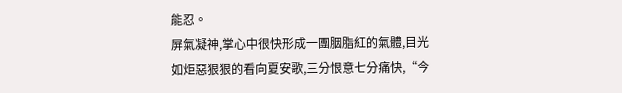能忍。
屏氣凝神,掌心中很快形成一團胭脂紅的氣體,目光如炬惡狠狠的看向夏安歌,三分恨意七分痛快,“今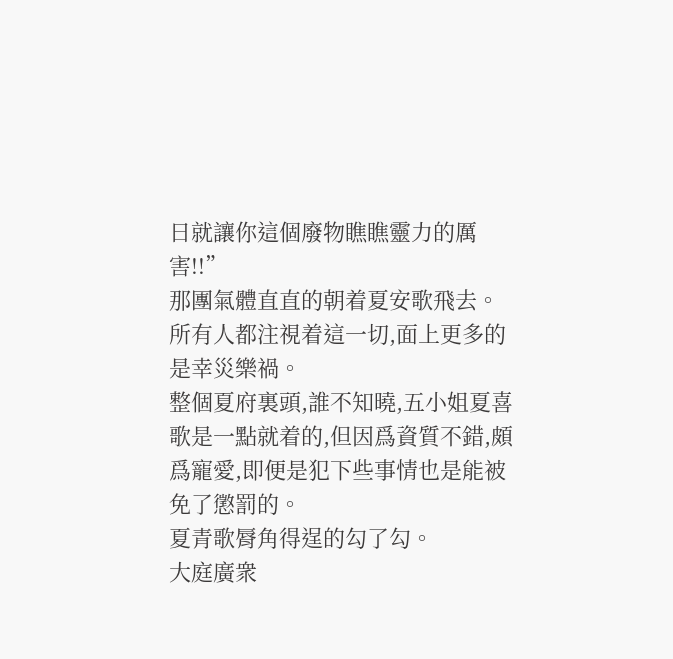日就讓你這個廢物瞧瞧靈力的厲害!!”
那團氣體直直的朝着夏安歌飛去。
所有人都注視着這一切,面上更多的是幸災樂禍。
整個夏府裏頭,誰不知曉,五小姐夏喜歌是一點就着的,但因爲資質不錯,頗爲寵愛,即便是犯下些事情也是能被免了懲罰的。
夏青歌脣角得逞的勾了勾。
大庭廣衆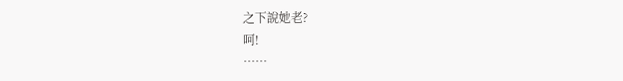之下說她老?
呵!
……